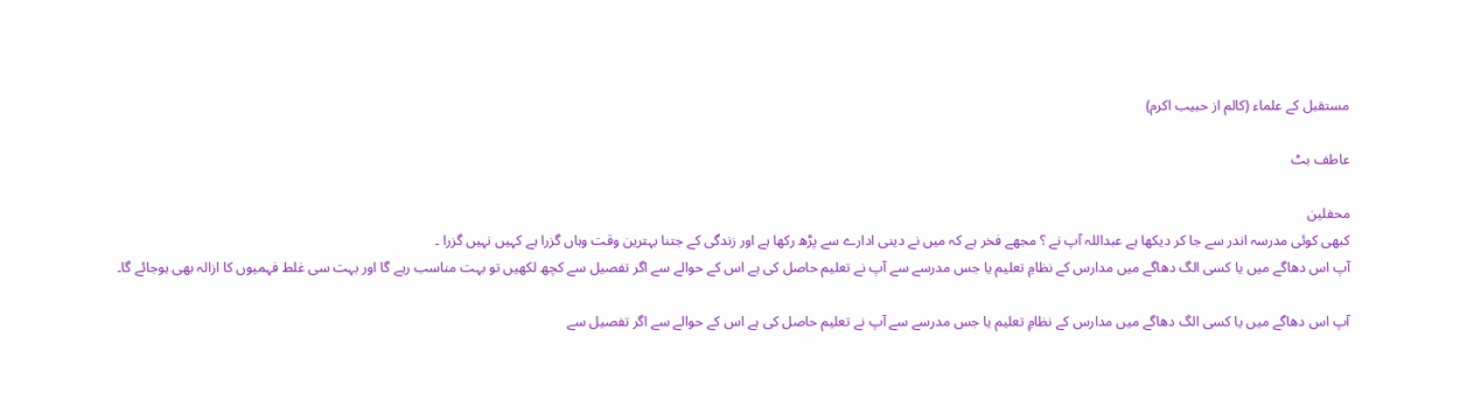مستقبل کے علماء (کالم از حبیب اکرم)

عاطف بٹ

محفلین
کبھی کوئی مدرسہ اندر سے جا کر دیکھا ہے عبداللہ آپ نے ؟ مجھے فخر ہے کہ میں نے دینی ادارے سے پڑھ رکھا ہے اور زندگی کے جتنا بہترین وقت وہاں گزرا ہے کہیں نہیں گزرا ۔
آپ اس دھاگے میں یا کسی الگ دھاگے میں مدارس کے نظامِ تعلیم یا جس مدرسے سے آپ نے تعلیم حاصل کی ہے اس کے حوالے سے اگر تفصیل سے کچھ لکھیں تو بہت مناسب رہے گا اور بہت سی غلط فہمیوں کا ازالہ بھی ہوجائے گا۔

آپ اس دھاگے میں یا کسی الگ دھاگے میں مدارس کے نظامِ تعلیم یا جس مدرسے سے آپ نے تعلیم حاصل کی ہے اس کے حوالے سے اگر تفصیل سے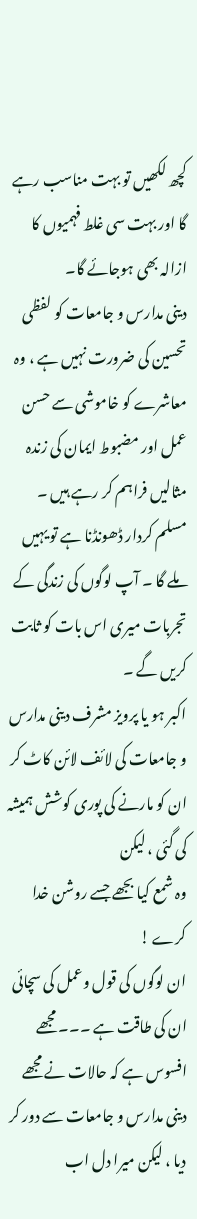کچھ لکھیں تو بہت مناسب رہے گا اور بہت سی غلط فہمیوں کا ازالہ بھی ہوجائے گا۔
دینی مدارس و جامعات کو لفظی تحسین کی ضرورت نہیں ہے ، وہ معاشرے کو خاموشی سے حسن عمل اور مضبوط ایمان کی زندہ مثالیں فراہم کر رہے ہیں ۔ مسلم کردار ڈھونڈنا ہے تو یہیں ملے گا ۔ آپ لوگوں کی زندگی کے تجربات میری اس بات کو ثابت کریں گے ۔
اکبر ہو یا پرویز مشرف دینی مدارس و جامعات کی لائف لائن کاٹ کر ان کو مارنے کی پوری کوشش ہمیشہ کی گئی ، لیکن
وہ شمع کیا بجھے جسے روشن خدا کرے !
ان لوگوں کی قول وعمل کی سچائی ان کی طاقت ہے ۔۔۔ مجھے افسوس ہے کہ حالات نے مجھے دینی مدارس و جامعات سے دور کر دیا ، لیکن میرا دل اب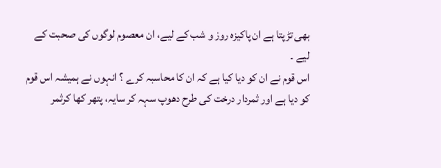بھی تڑپتا ہے ان پاکیزہ روز و شب کے لیے، ان معصوم لوگوں کی صحبت کے لیے ۔
اس قوم نے ان کو دیا کیا ہے کہ ان کا محاسبہ کرے ؟ انہوں نے ہمیشہ اس قوم کو دیا ہے اور ثمردار درخت کی طرح دھوپ سہہ کر سایہ، پتھر کھا کرثمر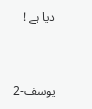دیا ہے !


یوسف-2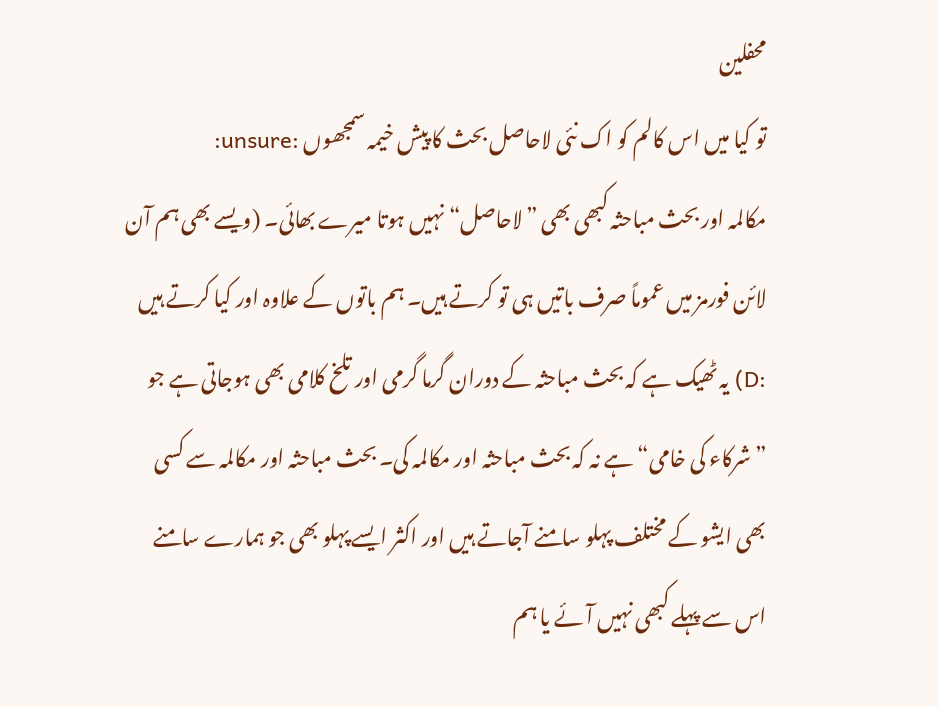محفلین
تو کیا میں اس کالم کو اک نئی لاحاصل بحث کا پیش خیمہ سمجھوں :unsure:
مکالمہ اور بحث مباحثہ کبھی بھی ”لاحاصل“ نہیں ہوتا میرے بھائی۔ (ویسے بھی ہم آن لائن فورمز میں عموماً صرف باتیں ہی تو کرتے ہیں۔ ہم باتوں کے علاوہ اور کیا کرتے ہیں :D) یہ ٹھیک ہے کہ بحث مباحثہ کے دوران گرما گرمی اور تلخ کلامی بھی ہوجاتی ہے جو ”شرکاء کی خامی“ ہے نہ کہ بحث مباحثہ اور مکالمہ کی۔ بحث مباحثہ اور مکالمہ سے کسی بھی ایشو کے مختلف پہلو سامنے آجاتے ہیں اور اکثر ایسے پہلو بھی جو ہمارے سامنے اس سے پہلے کبھی نہیں آئے یا ہم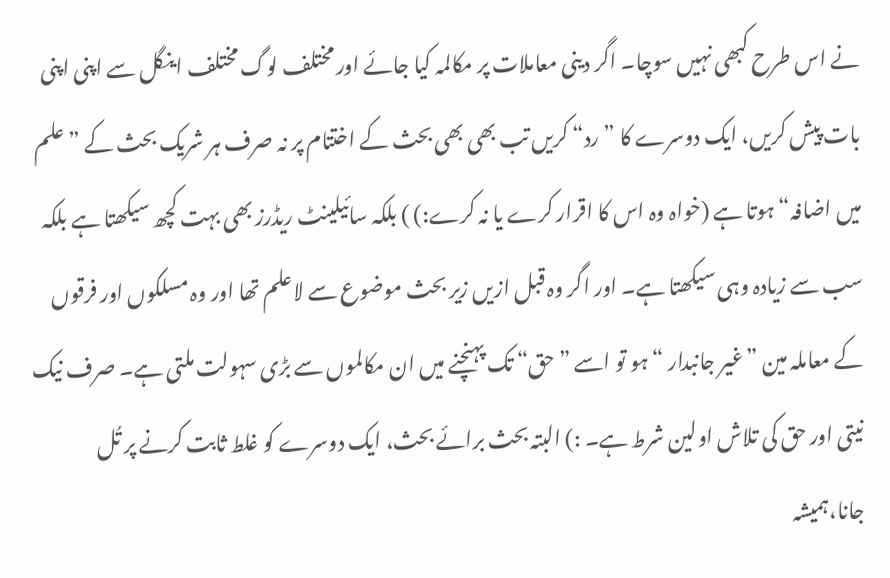نے اس طرح کبھی نہیں سوچا۔ اگر دینی معاملات پر مکالمہ کیا جائے اور مختلف لوگ مختلف اینگل سے اپنی اپنی بات پیش کریں، ایک دوسرے کا ”رد“ کریں تب بھی بھی بحث کے اختتام پر نہ صرف ہر شریک بحث کے ”علم میں اضافہ“ ہوتا ہے (خواہ وہ اس کا اقرار کرے یا نہ کرے:) ) بلکہ سائیلینٹ ریڈرز بھی بہت کچھ سیکھتا ہے بلکہ سب سے زیادہ وہی سیکھتا ہے۔ اور اگر وہ قبل ازیں زیر بحث موضوع سے لاعلم تھا اور وہ مسلکوں اور فرقوں کے معاملہ مین ”غیر جانبدار “ ہو تو اسے ”حق“ تک پہنچنے میں ان مکالموں سے بڑی سہولت ملتی ہے۔ صرف نیک نیتی اور حق کی تلاش اولین شرط ہے۔ :) البتہ بحث برائے بحث، ایک دوسرے کو غلط ثابت کرنے پر تُل جانا،ہمیشہ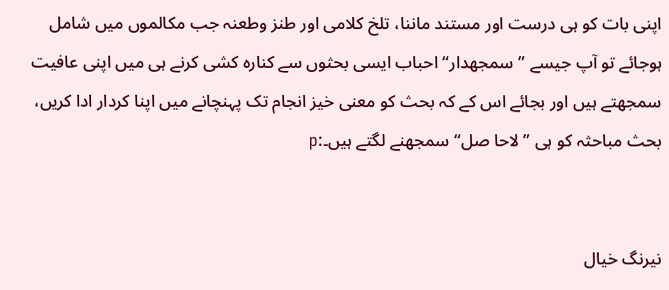اپنی بات کو ہی درست اور مستند ماننا، تلخ کلامی اور طنز وطعنہ جب مکالموں میں شامل ہوجائے تو آپ جیسے ”سمجھدار“ احباب ایسی بحثوں سے کنارہ کشی کرنے ہی میں اپنی عافیت سمجھتے ہیں اور بجائے اس کے کہ بحث کو معنی خیز انجام تک پہنچانے میں اپنا کردار ادا کریں، بحث مباحثہ کو ہی ”لاحا صل“ سمجھنے لگتے ہیں۔:p


نیرنگ خیال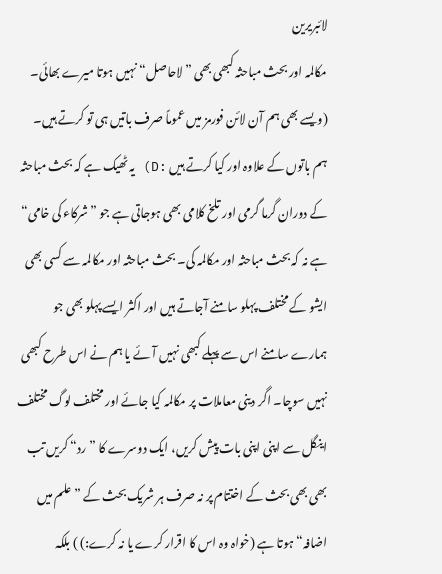لائبریرین
مکالمہ اور بحث مباحثہ کبھی بھی ”لاحاصل“ نہیں ہوتا میرے بھائی۔ (ویسے بھی ہم آن لائن فورمز میں عموماً صرف باتیں ہی تو کرتے ہیں۔ ہم باتوں کے علاوہ اور کیا کرتے ہیں :D) یہ ٹھیک ہے کہ بحث مباحثہ کے دوران گرما گرمی اور تلخ کلامی بھی ہوجاتی ہے جو ”شرکاء کی خامی“ ہے نہ کہ بحث مباحثہ اور مکالمہ کی۔ بحث مباحثہ اور مکالمہ سے کسی بھی ایشو کے مختلف پہلو سامنے آجاتے ہیں اور اکثر ایسے پہلو بھی جو ہمارے سامنے اس سے پہلے کبھی نہیں آئے یا ہم نے اس طرح کبھی نہیں سوچا۔ اگر دینی معاملات پر مکالمہ کیا جائے اور مختلف لوگ مختلف اینگل سے اپنی اپنی بات پیش کریں، ایک دوسرے کا ”رد“ کریں تب بھی بھی بحث کے اختتام پر نہ صرف ہر شریک بحث کے ”علم میں اضافہ“ ہوتا ہے (خواہ وہ اس کا اقرار کرے یا نہ کرے:) ) بلکہ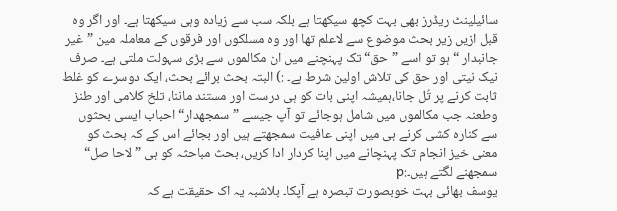سائیلینٹ ریڈرز بھی بہت کچھ سیکھتا ہے بلکہ سب سے زیادہ وہی سیکھتا ہے۔ اور اگر وہ قبل ازیں زیر بحث موضوع سے لاعلم تھا اور وہ مسلکوں اور فرقوں کے معاملہ مین ”غیر جانبدار “ ہو تو اسے ”حق“ تک پہنچنے میں ان مکالموں سے بڑی سہولت ملتی ہے۔ صرف نیک نیتی اور حق کی تلاش اولین شرط ہے۔ :) البتہ بحث برائے بحث، ایک دوسرے کو غلط ثابت کرنے پر تُل جانا،ہمیشہ اپنی بات کو ہی درست اور مستند ماننا، تلخ کلامی اور طنز وطعنہ جب مکالموں میں شامل ہوجائے تو آپ جیسے ”سمجھدار“ احباب ایسی بحثوں سے کنارہ کشی کرنے ہی میں اپنی عافیت سمجھتے ہیں اور بجائے اس کے کہ بحث کو معنی خیز انجام تک پہنچانے میں اپنا کردار ادا کریں، بحث مباحثہ کو ہی ”لاحا صل“ سمجھنے لگتے ہیں۔:p
یوسف بھائی بہت خوبصورت تبصرہ ہے آپکا۔ بلاشبہ یہ اک حقیقت ہے کہ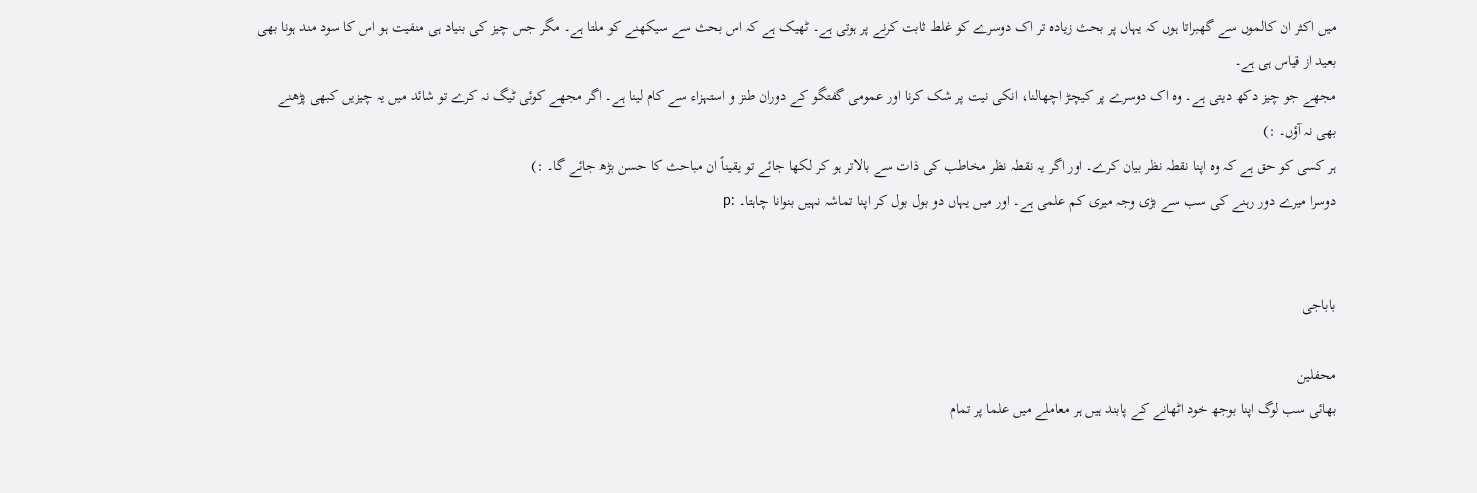میں اکثر ان کالموں سے گھبراتا ہوں کہ یہاں پر بحث زیادہ تر اک دوسرے کو غلط ثابت کرنے پر ہوتی ہے۔ ٹھیک ہے کہ اس بحث سے سیکھنے کو ملتا ہے۔ مگر جس چیز کی بنیاد ہی منفیت ہو اس کا سود مند ہونا بھی بعید از قیاس ہی ہے۔
مجھے جو چیز دکھ دیتی ہے۔ وہ اک دوسرے پر کیچڑ اچھالنا، انکی نیت پر شک کرنا اور عمومی گفتگو کے دوران طنز و استہزاء سے کام لینا ہے۔ اگر مجھے کوئی ٹیگ نہ کرے تو شائد میں یہ چیزیں کبھی پڑھنے بھی نہ آؤں۔ :)
ہر کسی کو حق ہے کہ وہ اپنا نقطہ نظر بیان کرے۔ اور اگر یہ نقطہ نظر مخاطب کی ذات سے بالاتر ہو کر لکھا جائے تو یقیناً ان مباحث کا حسن بڑھ جائے گا۔ :)
دوسرا میرے دور رہنے کی سب سے بڑی وجہ میری کم علمی ہے۔ اور میں یہاں دو بول بول کر اپنا تماشہ نہیں بنوانا چاہتا۔ :p


باباجی

محفلین
بھائی سب لوگ اپنا بوجھ خود اٹھانے کے پابند ہیں ہر معاملے میں علما پر تمام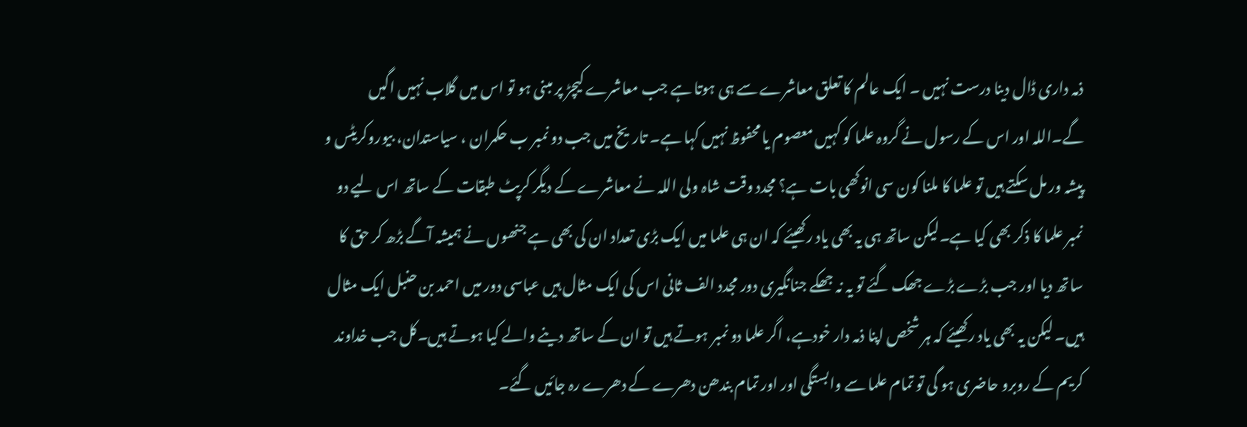ذمہ داری ڈال دینا درست نہیں ۔ ایک عالم کا تعلق معاشرے سے ہی ہوتا ہے جب معاشرے کیچڑ پر مبنی ہو تو اس میں گلاب نہیں اگیں گے۔اللہ اور اس کے رسول نے گروہ علما کو کہیں معصوم یا محفوظ نہیں کہا ہے۔ تاریخ میں جب دو نمبر ب حکمران ، سیاستدان، بیوروکریٹس و پیشہ ور مل سکتے ہیں تو علما کا ملنا کون سی انوکھی بات ہے؟ مجدد وقت شاہ ولی اللہ نے معاشرے کے دیگر کرپٹ طبقات کے ساتھ اس لیے دو نمبر علما کا ذکر بھی کیا ہے۔لیکن ساتھ ہی یہ بھی یاد رکھیئے کہ ان ہی علما میں ایک بڑی تعداد ان کی بھی ہے جنھوں نے ہمیشہ آگے بڑھ کر حق کا ساتھ دیا اور جب بڑے بڑے جھک گئے تو یہ نہ جھکے جنانگیری دور مجدد الف ثانی اس کی ایک مثال ہیں عباسی دور میں احمد بن حنبل ایک مثال ہیں۔ لیکن یہ بھی یاد رکھیئے کہ ہر شخص اپنا ذمہ دار خودہے، اگر علما دو نمبر ہوتے ہیں تو ان کے ساتھ دینے والے کیا ہوتے ہیں۔کل جب خداوند کریم کے روبرو حاضری ہو گی تو تمام علما سے وابستگی اور اور تمام بندھن دھرے کے دھرے رہ جائیں گئے۔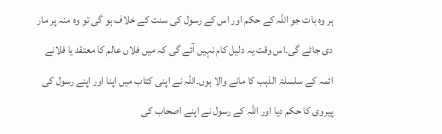ہر وہ بات جو اللہ کے حکم اور اس کے رسول کی سنت کے خلاف ہو گی تو وہ منہ پر مار دی جائے گی۔اس وقت یہ دلیل کام نہیں آئے گی کہ میں فلاں عالم کا معتقد یا فلانے ائمہ کے سلسلۃ الذہب کا مانے والا ہوں۔اللہ نے اپنی کتاب میں اپنا اور اپنے رسول کی پیروی کا حکم دیا اور اللہ کے رسول نے اپنے اصحاب کی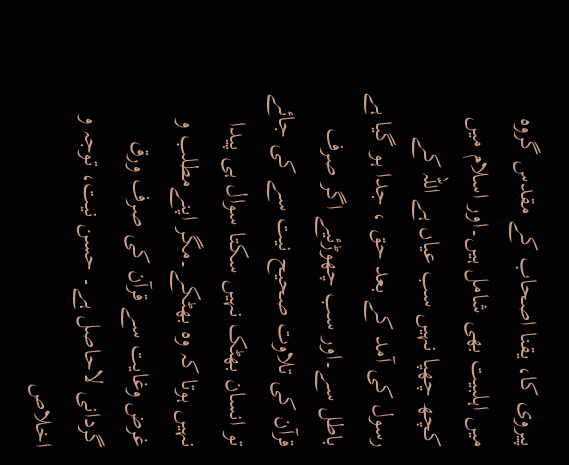پیروی کا، یقنا اصحاب کے مقدس گروہ میں اہلبیت بھی شامل ہیں۔اور اسلام میں کچھ چھپا نہیں سب عیاں ہے اللہ کے رسول کی آمد کے بعد حق ، جدا ہو گیا ہے باطل سے۔اور سب چھوڑئیے اگر صرف قرآن کی تلاوت صحیح نیت سے کی جائے تو انسان بھٹک نہیں سکتا سوال ہی پیدا نہیں ہوتا کہ وہ بھٹکے۔مگر اپنےمطلب و غرض وغایت سے قرآن کی صرف ورق گردانی لاحاصل ہے۔ حسن نیت، توجہ و اخلاص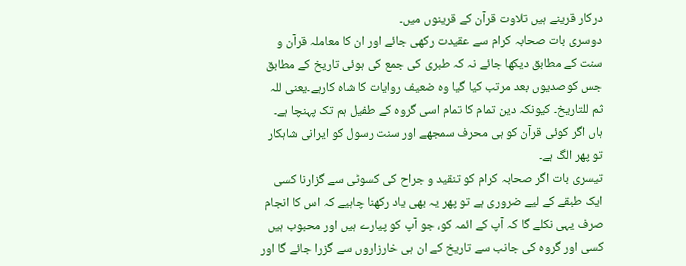درکار قرینے ہیں تلاوت قرآن کے قرینوں میں۔
دوسری بات صحابہ کرام سے عقیدت رکھی جائے اور ان کا معاملہ قرآن و سنت کے مطابق دیکھا جائے نہ کہ طبری کی جمع کی ہوئی تاریخ کے مطابق جس کوصدیوں بعد مرتب کیا گیا وہ ضعیف روایات کا شاہ کارہے۔یعنی للہ ثم للتاریخ۔ کیونکہ دین تمام کا تمام اسی گروہ کے طفیل ہم تک پہنچا ہے۔ ہاں اگر کوئی قرآن کو ہی محرف سمجھے اور سنت رسول کو ایرانی شاہکار تو پھر الگ ہے۔
تیسری بات اگر صحابہ کرام کو تنقید و جراح کی کسوٹی سے گزارنا کسی ایک طبقے کے لیے ضروری ہے تو پھر یہ بھی یاد رکھنا چاہیے کہ اس کا انجام صرف یہی نکلے گا کہ آپ کے ائمہ کو، جو آپ کو پیارے ہیں اور محبوب ہیں کسی اور گروہ کی جانب سے تاریخ کے ان ہی خارزاروں سے گزرا جائے گا اور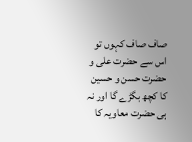صاف صاف کہوں تو اس سے حضرت علی و حضرت حسن و حسین کا کچھ بگڑے گا اور نہ ہی حضرت معاویہ کا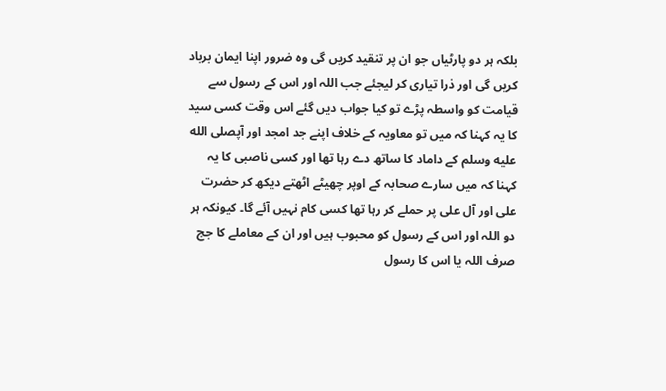بلکہ ہر دو پارٹیاں جو ان پر تنقید کریں گی وہ ضرور اپنا ایمان برباد کریں گی اور ذرا تیاری کر لیجئے جب اللہ اور اس کے رسول سے قیامت کو واسطہ پڑے تو کیا جواب دیں گئے اس وقت کسی سید کا یہ کہنا کہ میں تو معاویہ کے خلاف اپنے جد امجد اور آپصلى الله عليه وسلم کے داماد کا ساتھ دے رہا تھا اور کسی ناصبی کا یہ کہنا کہ میں سارے صحابہ کے اوپر چھیٹے اٹھتے دیکھ کر حضرت علی اور آل علی پر حملے کر رہا تھا کسی کام نہیں آئے گا۔ کیونکہ ہر دو اللہ اور اس کے رسول کو محبوب ہیں اور ان کے معاملے کا جج صرف اللہ یا اس کا رسول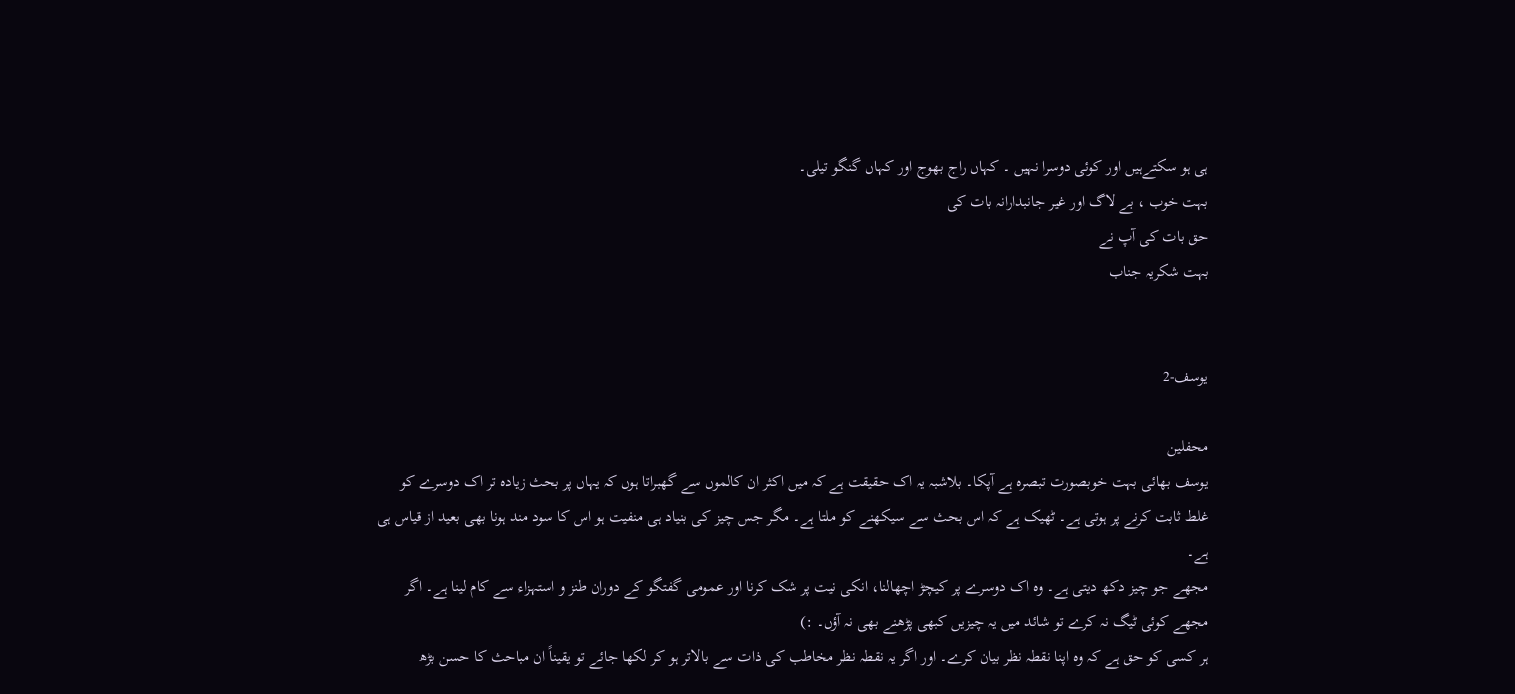ہی ہو سکتےہیں اور کوئی دوسرا نہیں ۔ کہاں راج بھوج اور کہاں گنگو تیلی۔
بہت خوب ، بے لاگ اور غیر جانبدارانہ بات کی
حق بات کی آپ نے
بہت شکریہ جناب


یوسف-2

محفلین
یوسف بھائی بہت خوبصورت تبصرہ ہے آپکا۔ بلاشبہ یہ اک حقیقت ہے کہ میں اکثر ان کالموں سے گھبراتا ہوں کہ یہاں پر بحث زیادہ تر اک دوسرے کو غلط ثابت کرنے پر ہوتی ہے۔ ٹھیک ہے کہ اس بحث سے سیکھنے کو ملتا ہے۔ مگر جس چیز کی بنیاد ہی منفیت ہو اس کا سود مند ہونا بھی بعید از قیاس ہی ہے۔
مجھے جو چیز دکھ دیتی ہے۔ وہ اک دوسرے پر کیچڑ اچھالنا، انکی نیت پر شک کرنا اور عمومی گفتگو کے دوران طنز و استہزاء سے کام لینا ہے۔ اگر مجھے کوئی ٹیگ نہ کرے تو شائد میں یہ چیزیں کبھی پڑھنے بھی نہ آؤں۔ :)
ہر کسی کو حق ہے کہ وہ اپنا نقطہ نظر بیان کرے۔ اور اگر یہ نقطہ نظر مخاطب کی ذات سے بالاتر ہو کر لکھا جائے تو یقیناً ان مباحث کا حسن بڑھ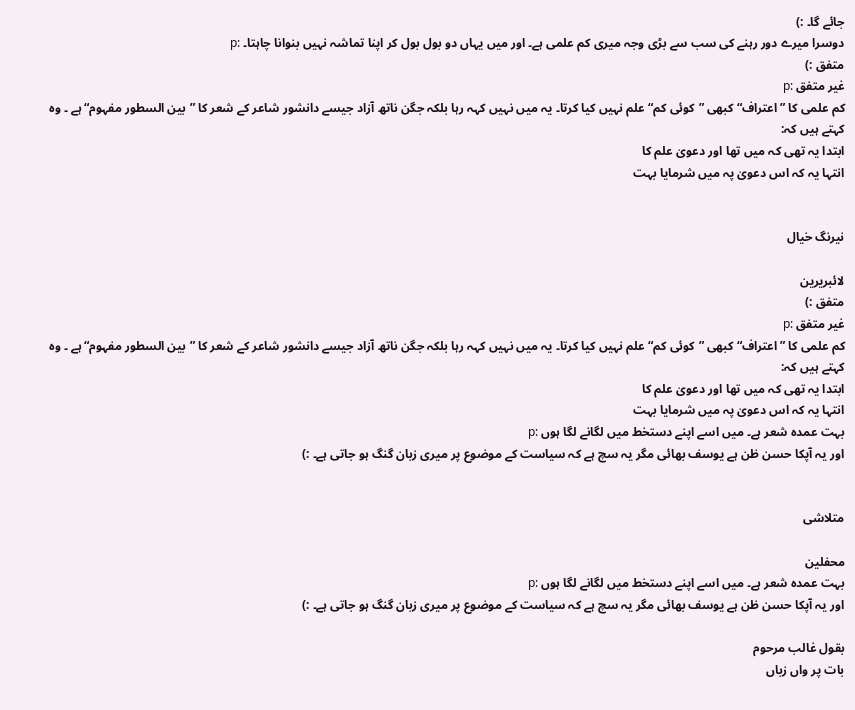جائے گا۔ :)
دوسرا میرے دور رہنے کی سب سے بڑی وجہ میری کم علمی ہے۔ اور میں یہاں دو بول بول کر اپنا تماشہ نہیں بنوانا چاہتا۔ :p
متفق :)
غیر متفق :p
کم علمی کا ”اعتراف“ کبھی ”کوئی کم“ علم نہیں کیا کرتا۔ یہ میں نہیں کہہ رہا بلکہ جگن ناتھ آزاد جیسے دانشور شاعر کے شعر کا ”بین السطور مفہوم“ ہے ۔ وہ کہتے ہیں کہ:
ابتدا یہ تھی کہ میں تھا اور دعویٰ علم کا
انتہا یہ کہ اس دعویٰ پہ میں شرمایا بہت


نیرنگ خیال

لائبریرین
متفق :)
غیر متفق :p
کم علمی کا ”اعتراف“ کبھی ”کوئی کم“ علم نہیں کیا کرتا۔ یہ میں نہیں کہہ رہا بلکہ جگن ناتھ آزاد جیسے دانشور شاعر کے شعر کا ”بین السطور مفہوم“ ہے ۔ وہ کہتے ہیں کہ:
ابتدا یہ تھی کہ میں تھا اور دعویٰ علم کا
انتہا یہ کہ اس دعویٰ پہ میں شرمایا بہت
بہت عمدہ شعر ہے۔ میں اسے اپنے دستخط میں لگانے لگا ہوں :p
اور یہ آپکا حسن ظن ہے یوسف بھائی مگر یہ سچ ہے کہ سیاست کے موضوع پر میری زبان گنگ ہو جاتی ہے۔ :)


متلاشی

محفلین
بہت عمدہ شعر ہے۔ میں اسے اپنے دستخط میں لگانے لگا ہوں :p
اور یہ آپکا حسن ظن ہے یوسف بھائی مگر یہ سچ ہے کہ سیاست کے موضوع پر میری زبان گنگ ہو جاتی ہے۔ :)

بقول غالب مرحوم
بات پر واں زباں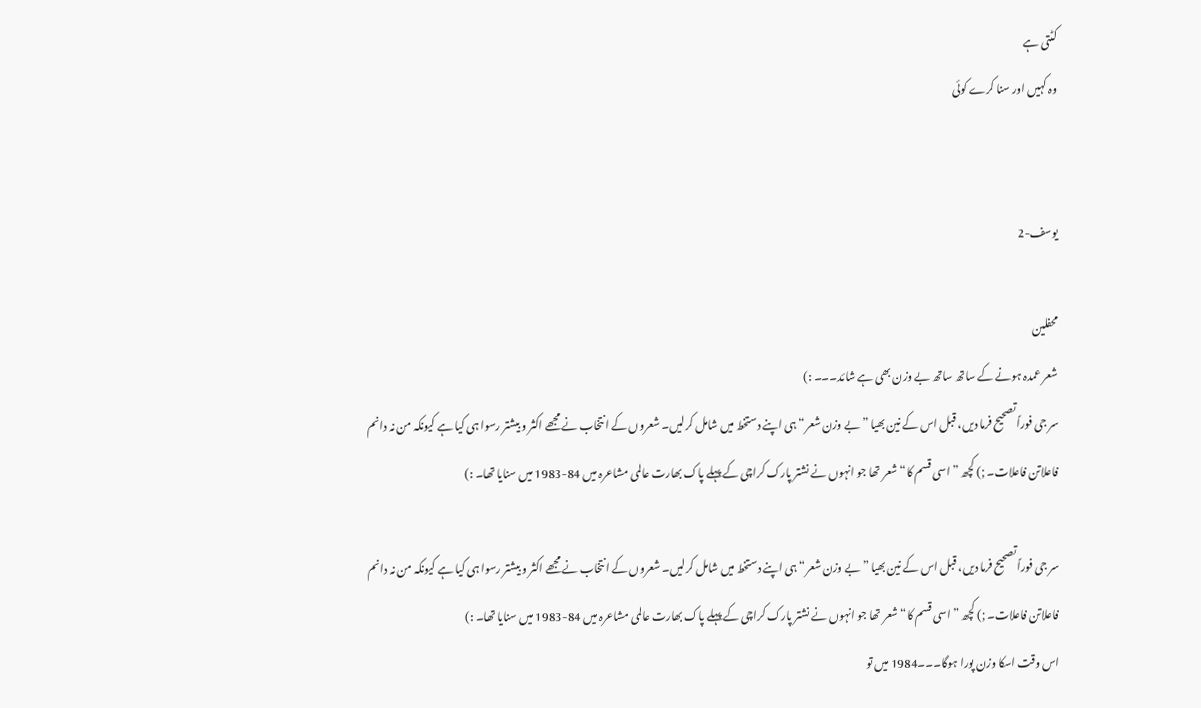کٹتی ہے
وہ کہیں اور سنا کرے کوئی


یوسف-2

محفلین
شعر عمدہ ہونے کے ساتھ ساتھ بے وزن بھی ہے شائد۔۔۔ :)
سر جی فوراً تصحیح فرما دیں، قبل اس کے نین بھیا ”بے وزن شعر“ ہی اپنے دستخط میں شامل کرلیں۔ شعروں کے انتخاب نے مجھے اکثر و بیشتر رسوا ہی کیا ہے کیونکہ من نہ دانم فاعلاتن فاعلات۔ ;) کچھ ”اسی قسم کا“ شعر تھا جو انہوں نے نشتر پارک کراچی کے پہلے پاک بھارت عالمی مشاعرہ میں 84-1983 میں سنایا تھا۔ :)

سر جی فوراً تصحیح فرما دیں، قبل اس کے نین بھیا ”بے وزن شعر“ ہی اپنے دستخط میں شامل کرلیں۔ شعروں کے انتخاب نے مجھے اکثر و بیشتر رسوا ہی کیا ہے کیونکہ من نہ دانم فاعلاتن فاعلات۔ ;) کچھ ”اسی قسم کا“ شعر تھا جو انہوں نے نشتر پارک کراچی کے پہلے پاک بھارت عالمی مشاعرہ میں 84-1983 میں سنایا تھا۔ :)
اس وقت اسکا وزن پورا ہوگا۔۔۔1984 میں تو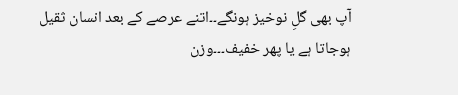آپ بھی گلِ نوخیز ہونگے۔۔اتنے عرصے کے بعد انسان ثقیل ہوجاتا ہے یا پھر خفیف۔۔۔وزن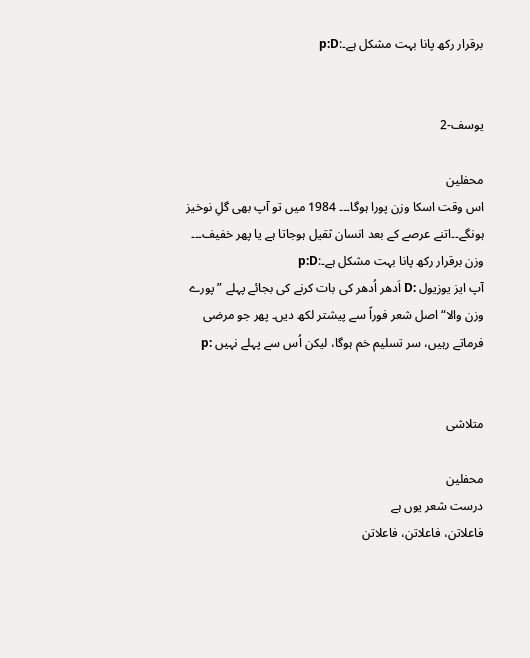برقرار رکھ پانا بہت مشکل ہے۔:p:D


یوسف-2

محفلین
اس وقت اسکا وزن پورا ہوگا۔۔۔ 1984 میں تو آپ بھی گلِ نوخیز ہونگے۔۔اتنے عرصے کے بعد انسان ثقیل ہوجاتا ہے یا پھر خفیف۔۔۔ وزن برقرار رکھ پانا بہت مشکل ہے۔:p:D
آپ ایز یوزیول :D اَدھر اُدھر کی بات کرنے کی بجائے پہلے ”پورے وزن والا“ اصل شعر فوراً سے پیشتر لکھ دیں۔ پھر جو مرضی فرماتے رہیں، سر تسلیم خم ہوگا، لیکن اُس سے پہلے نہیں :p


متلاشی

محفلین
درست شعر یوں ہے
فاعلاتن، فاعلاتن، فاعلاتن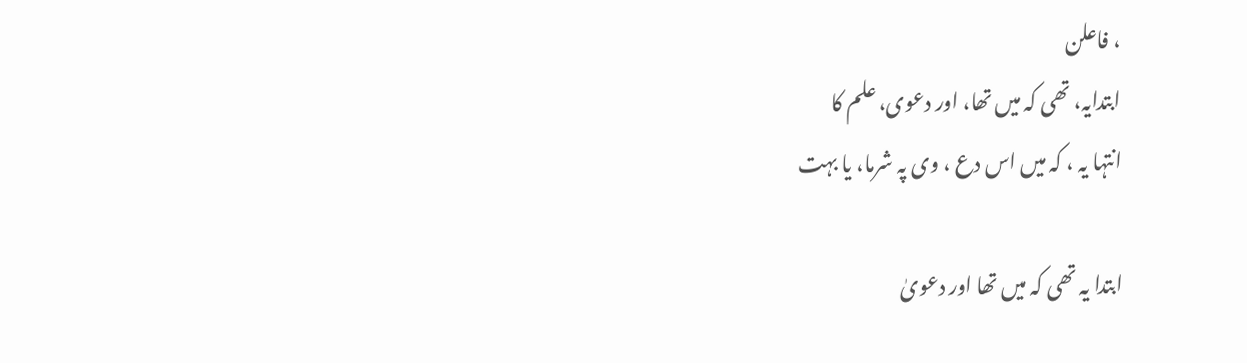، فاعلن
ابتدایہ، تھی کہ میں تھا، اور دعوی، علم کا
انتہا یہ ، کہ میں اس دع ، وی پہ شرما، یا بہت

ابتدا یہ تھی کہ میں تھا اور دعویٰ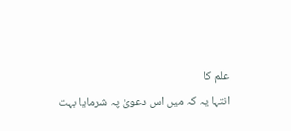علم کا
انتہا یہ کہ میں اس دعویٰ پہ شرمایا بہت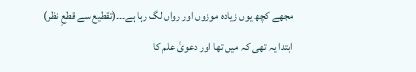مجھے کچھ یوں زیادہ موزوں اور رواں لگ رہا ہے۔۔۔(تقطیع سے قطعِ نظر)
ابتدا یہ تھی کہ میں تھا اور دعویٰ علم کا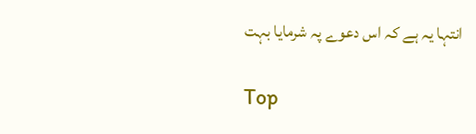انتہا یہ ہے کہ اس دعوے پہ شرمایا بہت

Top